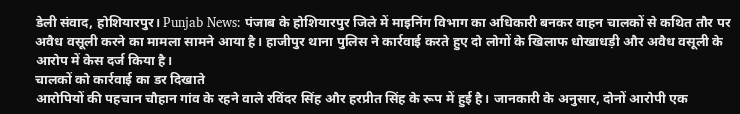डेली संवाद, होशियारपुर। Punjab News: पंजाब के होशियारपुर जिले में माइनिंग विभाग का अधिकारी बनकर वाहन चालकों से कथित तौर पर अवैध वसूली करने का मामला सामने आया है। हाजीपुर थाना पुलिस ने कार्रवाई करते हुए दो लोगों के खिलाफ धोखाधड़ी और अवैध वसूली के आरोप में केस दर्ज किया है।
चालकों को कार्रवाई का डर दिखाते
आरोपियों की पहचान चौहान गांव के रहने वाले रविंदर सिंह और हरप्रीत सिंह के रूप में हुई है। जानकारी के अनुसार, दोनों आरोपी एक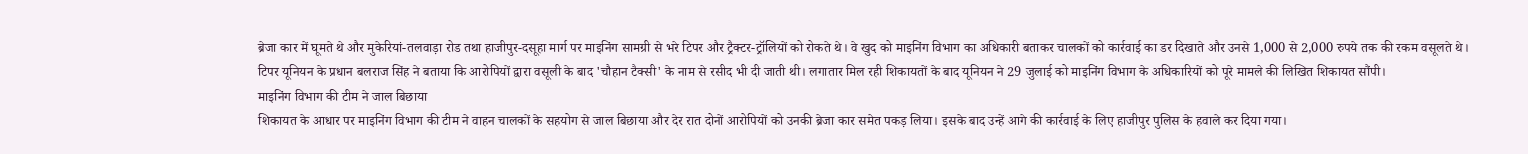ब्रेजा कार में घूमते थे और मुकेरियां-तलवाड़ा रोड तथा हाजीपुर-दसूहा मार्ग पर माइनिंग सामग्री से भरे टिपर और ट्रैक्टर-ट्रॉलियों को रोकते थे। वे खुद को माइनिंग विभाग का अधिकारी बताकर चालकों को कार्रवाई का डर दिखाते और उनसे 1,000 से 2,000 रुपये तक की रकम वसूलते थे।
टिपर यूनियन के प्रधान बलराज सिंह ने बताया कि आरोपियों द्वारा वसूली के बाद 'चौहान टैक्सी' के नाम से रसीद भी दी जाती थी। लगातार मिल रही शिकायतों के बाद यूनियन ने 29 जुलाई को माइनिंग विभाग के अधिकारियों को पूरे मामले की लिखित शिकायत सौंपी।
माइनिंग विभाग की टीम ने जाल बिछाया
शिकायत के आधार पर माइनिंग विभाग की टीम ने वाहन चालकों के सहयोग से जाल बिछाया और देर रात दोनों आरोपियों को उनकी ब्रेजा कार समेत पकड़ लिया। इसके बाद उन्हें आगे की कार्रवाई के लिए हाजीपुर पुलिस के हवाले कर दिया गया।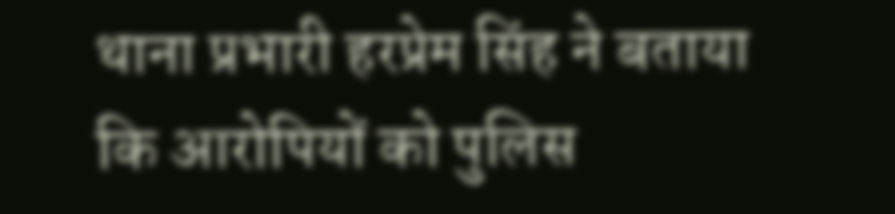थाना प्रभारी हरप्रेम सिंह ने बताया कि आरोपियों को पुलिस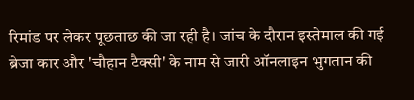रिमांड पर लेकर पूछताछ की जा रही है। जांच के दौरान इस्तेमाल की गई ब्रेजा कार और 'चौहान टैक्सी' के नाम से जारी ऑनलाइन भुगतान की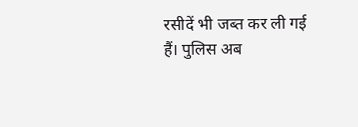रसीदें भी जब्त कर ली गई हैं। पुलिस अब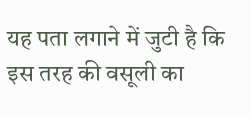यह पता लगाने में जुटी है कि इस तरह की वसूली का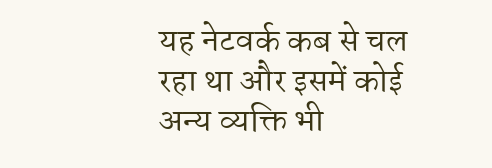यह नेटवर्क कब से चल रहा था और इसमें कोई अन्य व्यक्ति भी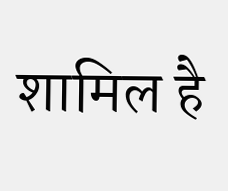शामिल है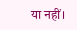या नहीं।